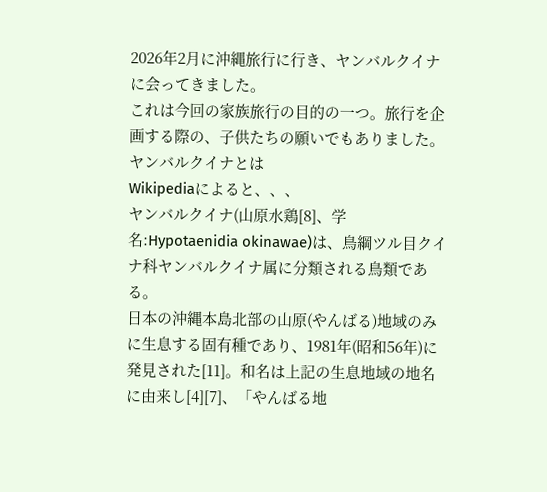2026年2月に沖縄旅行に行き、ヤンバルクイナに会ってきました。
これは今回の家族旅行の目的の一つ。旅行を企画する際の、子供たちの願いでもありました。
ヤンバルクイナとは
Wikipediaによると、、、
ヤンバルクイナ(山原水鶏[8]、学名:Hypotaenidia okinawae)は、鳥綱ツル目クイナ科ヤンバルクイナ属に分類される鳥類である。
日本の沖縄本島北部の山原(やんばる)地域のみに生息する固有種であり、1981年(昭和56年)に発見された[11]。和名は上記の生息地域の地名に由来し[4][7]、「やんばる地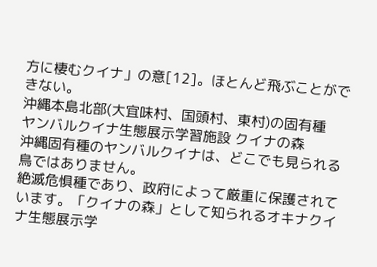方に棲むクイナ」の意[12]。ほとんど飛ぶことができない。
沖縄本島北部(大宜味村、国頭村、東村)の固有種
ヤンバルクイナ生態展示学習施設 クイナの森
沖縄固有種のヤンバルクイナは、どこでも見られる鳥ではありません。
絶滅危惧種であり、政府によって厳重に保護されています。「クイナの森」として知られるオキナクイナ生態展示学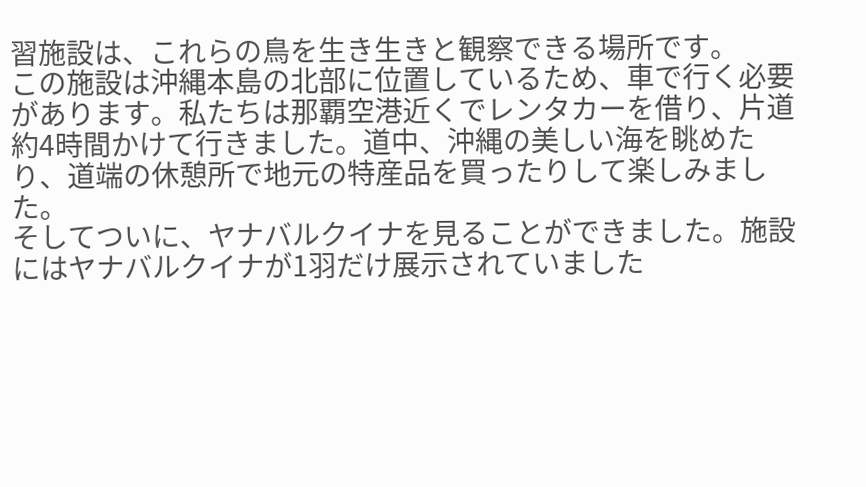習施設は、これらの鳥を生き生きと観察できる場所です。
この施設は沖縄本島の北部に位置しているため、車で行く必要があります。私たちは那覇空港近くでレンタカーを借り、片道約4時間かけて行きました。道中、沖縄の美しい海を眺めたり、道端の休憩所で地元の特産品を買ったりして楽しみました。
そしてついに、ヤナバルクイナを見ることができました。施設にはヤナバルクイナが1羽だけ展示されていました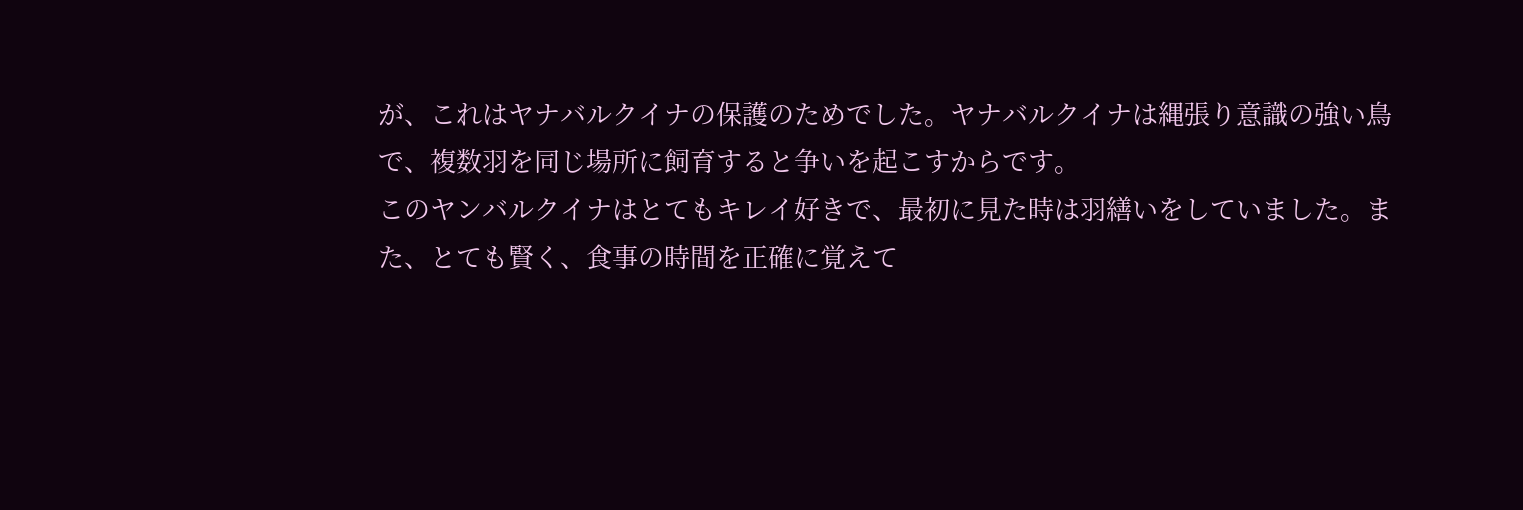が、これはヤナバルクイナの保護のためでした。ヤナバルクイナは縄張り意識の強い鳥で、複数羽を同じ場所に飼育すると争いを起こすからです。
このヤンバルクイナはとてもキレイ好きで、最初に見た時は羽繕いをしていました。また、とても賢く、食事の時間を正確に覚えて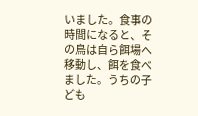いました。食事の時間になると、その鳥は自ら餌場へ移動し、餌を食べました。うちの子ども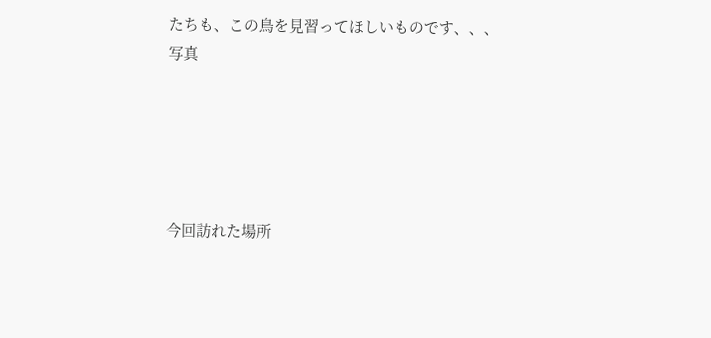たちも、この鳥を見習ってほしいものです、、、
写真





今回訪れた場所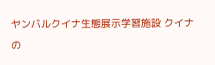ヤンバルクイナ生態展示学習施設 クイナの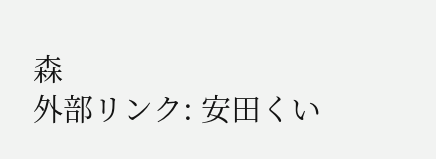森
外部リンク: 安田くい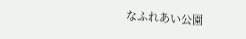なふれあい公園